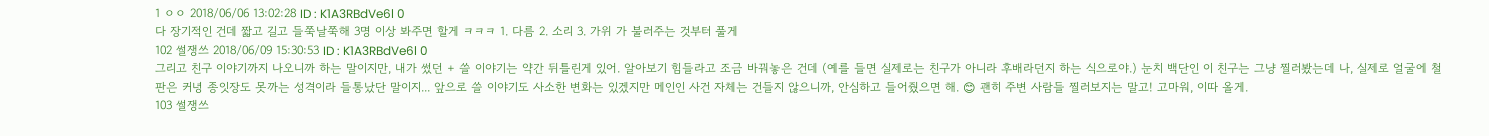1 ㅇㅇ 2018/06/06 13:02:28 ID : K1A3RBdVe6l 0
다 장기적인 건데 짧고 길고 들쭉날쭉해 3명 이상 봐주면 할게 ㅋㅋㅋ 1. 다름 2. 소리 3. 가위 가 불러주는 것부터 풀게
102 썰쟁쓰 2018/06/09 15:30:53 ID : K1A3RBdVe6l 0
그리고 친구 이야기까지 나오니까 하는 말이지만, 내가 썼던 + 쓸 이야기는 약간 뒤틀린게 있어. 알아보기 힘들라고 조금 바꿔놓은 건데 (예를 들면 실제로는 친구가 아니라 후배라던지 하는 식으로야.) 눈치 백단인 이 친구는 그냥 찔러봤는데 나, 실제로 얼굴에 철판은 커녕 종잇장도 못까는 성격이라 들통났단 말이지... 앞으로 쓸 이야기도 사소한 변화는 있겠지만 메인인 사건 자체는 건들지 않으니까, 안심하고 들어줬으면 해. 😊 괜히 주변 사람들 찔러보지는 말고! 고마워, 이따 올게.
103 썰쟁쓰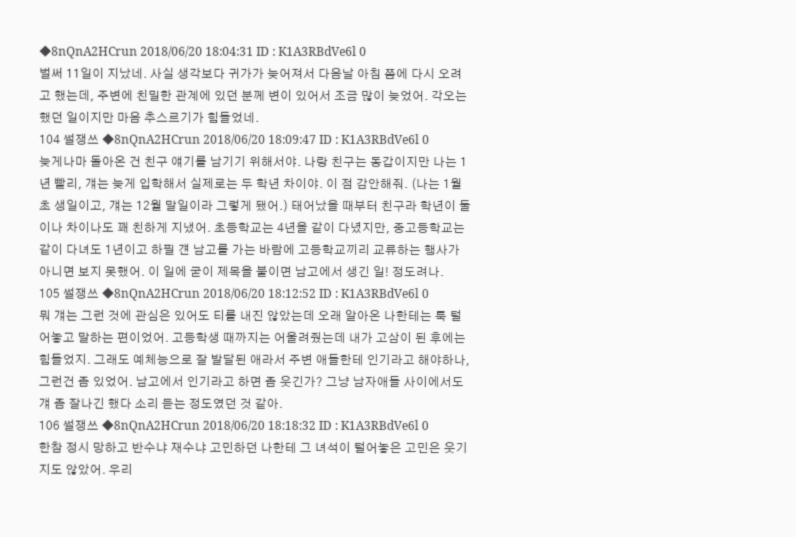◆8nQnA2HCrun 2018/06/20 18:04:31 ID : K1A3RBdVe6l 0
벌써 11일이 지났네. 사실 생각보다 귀가가 늦어져서 다음날 아침 쯤에 다시 오려고 했는데, 주변에 친밀한 관계에 있던 분께 변이 있어서 조금 많이 늦었어. 각오는 했던 일이지만 마음 추스르기가 힘들었네.
104 썰쟁쓰 ◆8nQnA2HCrun 2018/06/20 18:09:47 ID : K1A3RBdVe6l 0
늦게나마 돌아온 건 친구 얘기를 남기기 위해서야. 나랑 친구는 동갑이지만 나는 1년 빨리, 걔는 늦게 입학해서 실제로는 두 학년 차이야. 이 점 감안해줘. (나는 1월 초 생일이고, 걔는 12월 말일이라 그렇게 됐어.) 태어났을 때부터 친구라 학년이 둘이나 차이나도 꽤 친하게 지냈어. 초등학교는 4년을 같이 다녔지만, 중고등학교는 같이 다녀도 1년이고 하필 걘 남고를 가는 바람에 고등학교끼리 교류하는 행사가 아니면 보지 못했어. 이 일에 굳이 제목을 붙이면 남고에서 생긴 일! 정도려나.
105 썰쟁쓰 ◆8nQnA2HCrun 2018/06/20 18:12:52 ID : K1A3RBdVe6l 0
뭐 걔는 그런 것에 관심은 있어도 티를 내진 않았는데 오래 알아온 나한테는 툭 털어놓고 말하는 편이었어. 고등학생 때까지는 어울려줬는데 내가 고삼이 된 후에는 힘들었지. 그래도 예체능으로 잘 발달된 애라서 주변 애들한테 인기라고 해야하나, 그런건 좀 있었어. 남고에서 인기라고 하면 좀 웃긴가? 그냥 남자애들 사이에서도 걔 좀 잘나긴 했다 소리 듣는 정도였던 것 같아.
106 썰쟁쓰 ◆8nQnA2HCrun 2018/06/20 18:18:32 ID : K1A3RBdVe6l 0
한참 정시 망하고 반수냐 재수냐 고민하던 나한테 그 녀석이 털어놓은 고민은 웃기지도 않았어. 우리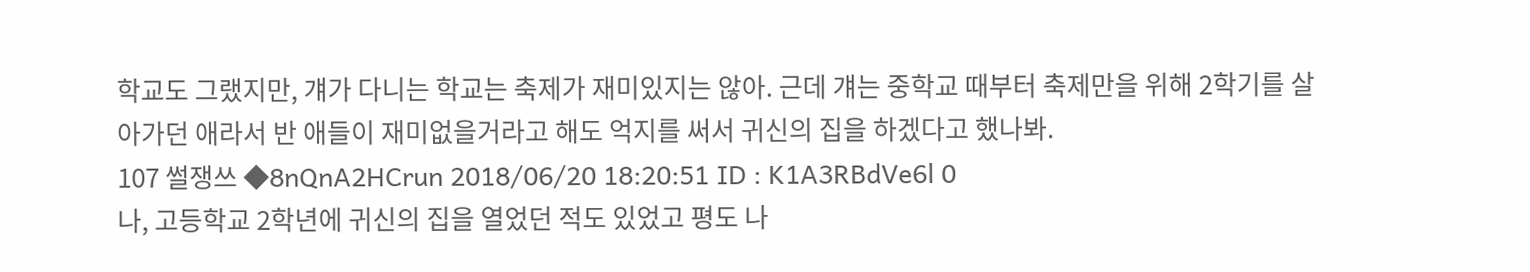학교도 그랬지만, 걔가 다니는 학교는 축제가 재미있지는 않아. 근데 걔는 중학교 때부터 축제만을 위해 2학기를 살아가던 애라서 반 애들이 재미없을거라고 해도 억지를 써서 귀신의 집을 하겠다고 했나봐.
107 썰쟁쓰 ◆8nQnA2HCrun 2018/06/20 18:20:51 ID : K1A3RBdVe6l 0
나, 고등학교 2학년에 귀신의 집을 열었던 적도 있었고 평도 나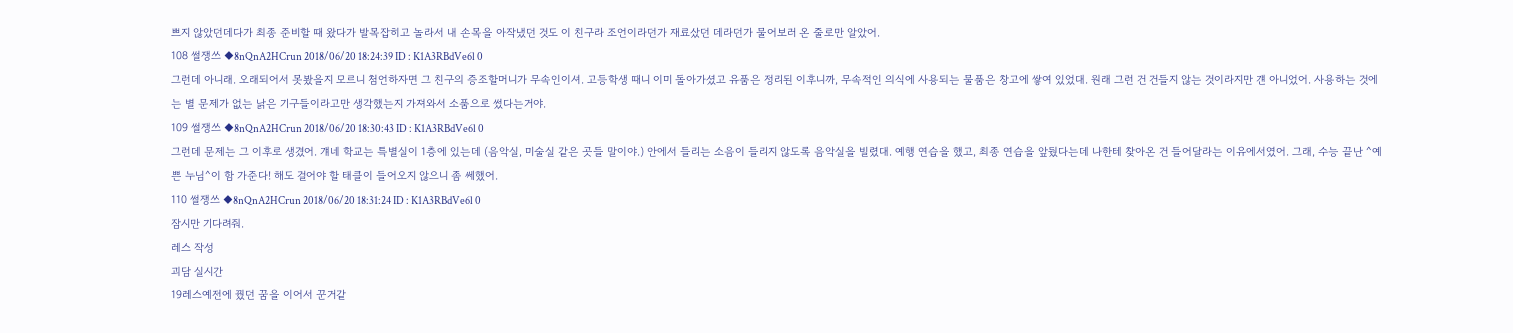쁘지 않았던데다가 최종 준비할 때 왔다가 발목잡히고 놀라서 내 손목을 아작냈던 것도 이 친구라 조언이라던가 재료샀던 데라던가 물어보러 온 줄로만 알았어.
108 썰쟁쓰 ◆8nQnA2HCrun 2018/06/20 18:24:39 ID : K1A3RBdVe6l 0
그런데 아니래. 오래되어서 못봤을지 모르니 첨언하자면 그 친구의 증조할머니가 무속인이셔. 고등학생 때니 이미 돌아가셨고 유품은 정리된 이후니까, 무속적인 의식에 사용되는 물품은 창고에 쌓여 있었대. 원래 그런 건 건들지 않는 것이라지만 걘 아니었어. 사용하는 것에는 별 문제가 없는 낡은 기구들이라고만 생각했는지 가져와서 소품으로 썼다는거야.
109 썰쟁쓰 ◆8nQnA2HCrun 2018/06/20 18:30:43 ID : K1A3RBdVe6l 0
그런데 문제는 그 이후로 생겼어. 걔네 학교는 특별실이 1층에 있는데 (음악실, 미술실 같은 곳들 말이야.) 안에서 들리는 소음이 들리지 않도록 음악실을 빌렸대. 예행 연습을 했고, 최종 연습을 앞뒀다는데 나한테 찾아온 건 들어달라는 이유에서였어. 그래, 수능 끝난 ^예쁜 누님^이 함 가준다! 해도 걸어야 할 태클이 들어오지 않으니 좀 쎄했어.
110 썰쟁쓰 ◆8nQnA2HCrun 2018/06/20 18:31:24 ID : K1A3RBdVe6l 0
잠시만 기다려줘.
레스 작성
괴담 실시간
19레스예전에 꿨던 꿈을 이어서 꾼거같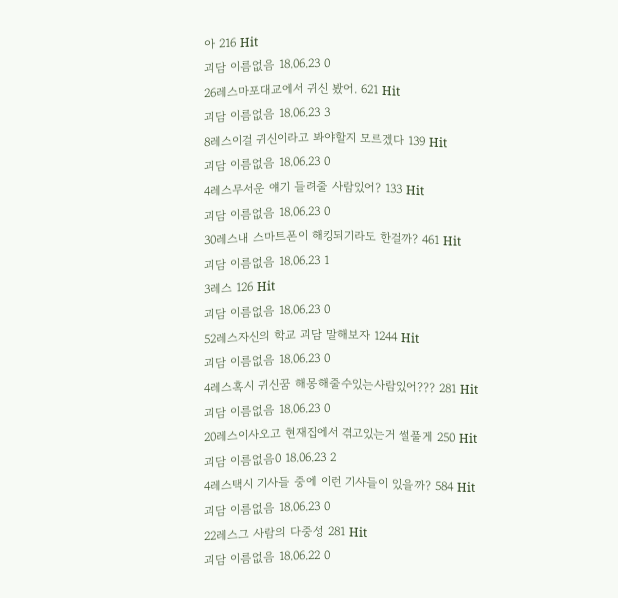아 216 Hit
괴담 이름없음 18.06.23 0
26레스마포대교에서 귀신 봤어. 621 Hit
괴담 이름없음 18.06.23 3
8레스이걸 귀신이라고 봐야할지 모르겠다 139 Hit
괴담 이름없음 18.06.23 0
4레스무서운 얘기 들려줄 사람있어? 133 Hit
괴담 이름없음 18.06.23 0
30레스내 스마트폰이 해킹되기라도 한걸까? 461 Hit
괴담 이름없음 18.06.23 1
3레스 126 Hit
괴담 이름없음 18.06.23 0
52레스자신의 학교 괴담 말해보자 1244 Hit
괴담 이름없음 18.06.23 0
4레스혹시 귀신꿈 해몽해줄수있는사람있어??? 281 Hit
괴담 이름없음 18.06.23 0
20레스이사오고 현재집에서 겪고있는거 썰풀게 250 Hit
괴담 이름없음0 18.06.23 2
4레스택시 기사들 중에 이런 기사들이 있을까? 584 Hit
괴담 이름없음 18.06.23 0
22레스그 사람의 다중성 281 Hit
괴담 이름없음 18.06.22 0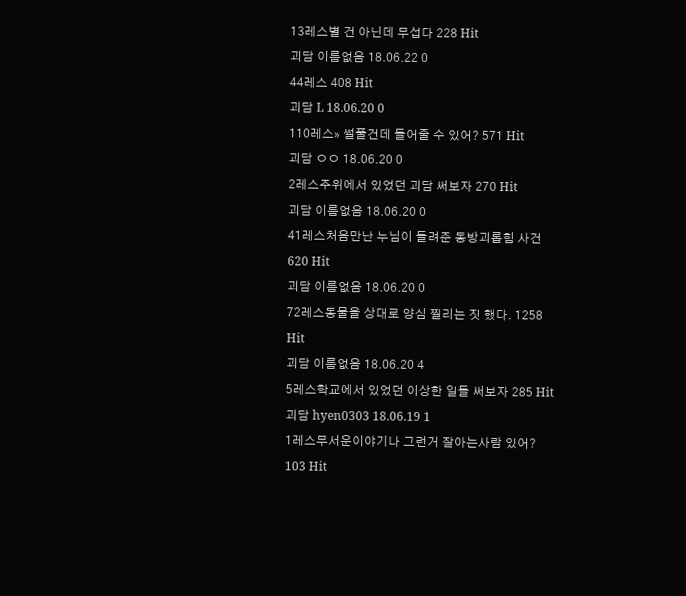13레스별 건 아닌데 무섭다 228 Hit
괴담 이름없음 18.06.22 0
44레스 408 Hit
괴담 L 18.06.20 0
110레스» 썰풀건데 들어줄 수 있어? 571 Hit
괴담 ㅇㅇ 18.06.20 0
2레스주위에서 있었던 괴담 써보자 270 Hit
괴담 이름없음 18.06.20 0
41레스처음만난 누님이 들려준 동방괴롭힘 사건 620 Hit
괴담 이름없음 18.06.20 0
72레스동물을 상대로 양심 찔리는 짓 했다. 1258 Hit
괴담 이름없음 18.06.20 4
5레스학교에서 있었던 이상한 일들 써보자 285 Hit
괴담 hyen0303 18.06.19 1
1레스무서운이야기나 그런거 잘아는사람 있어? 103 Hit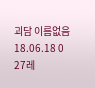괴담 이름없음 18.06.18 0
27레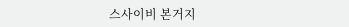스사이비 본거지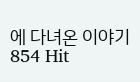에 다녀온 이야기 854 Hit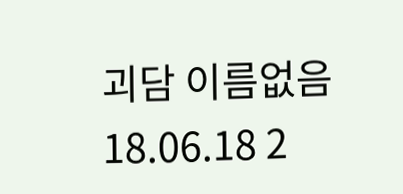괴담 이름없음 18.06.18 2